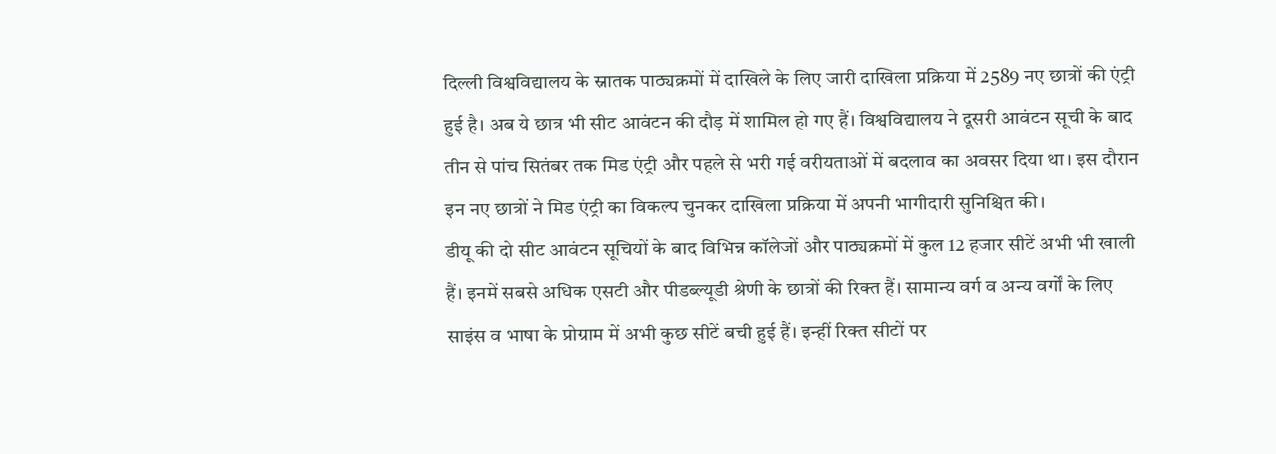दिल्ली विश्वविद्यालय के स्नातक पाठ्यक्रमों में दाखिले के लिए जारी दाखिला प्रक्रिया में 2589 नए छात्रों की एंट्री हुई है। अब ये छात्र भी सीट आवंटन की दौड़ में शामिल हो गए हैं। विश्वविद्यालय ने दूसरी आवंटन सूची के बाद तीन से पांच सितंबर तक मिड एंट्री और पहले से भरी गई वरीयताओं में बदलाव का अवसर दिया था। इस दौरान इन नए छात्रों ने मिड एंट्री का विकल्प चुनकर दाखिला प्रक्रिया में अपनी भागीदारी सुनिश्चित की।
डीयू की दो सीट आवंटन सूचियों के बाद विभिन्न कॉलेजों और पाठ्यक्रमों में कुल 12 हजार सीटें अभी भी खाली हैं। इनमें सबसे अधिक एसटी और पीडब्ल्यूडी श्रेणी के छात्रों की रिक्त हैं। सामान्य वर्ग व अन्य वर्गों के लिए साइंस व भाषा के प्रोग्राम में अभी कुछ सीटें बची हुई हैं। इन्हीं रिक्त सीटों पर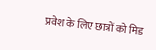प्रवेश के लिए छात्रों को मिड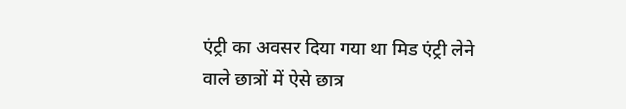एंट्री का अवसर दिया गया था मिड एंट्री लेने वाले छात्रों में ऐसे छात्र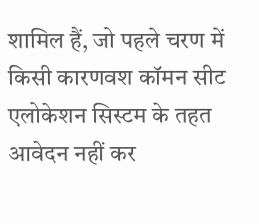शामिल हैं, जो पहले चरण में किसी कारणवश कॉमन सीट एलोकेशन सिस्टम के तहत आवेदन नहीं कर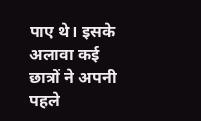पाए थे। इसके अलावा कई छात्रों ने अपनी पहले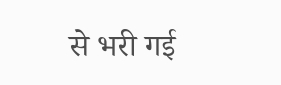से भरी गई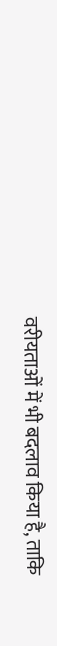वरीयताओं में भी बदलाव किया है, ताकि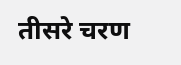तीसरे चरण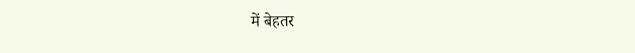में बेहतर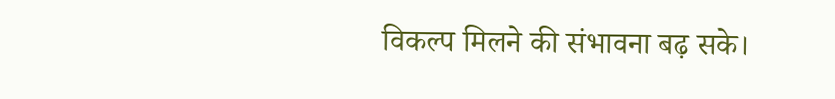विकल्प मिलने की संभावना बढ़ सके।